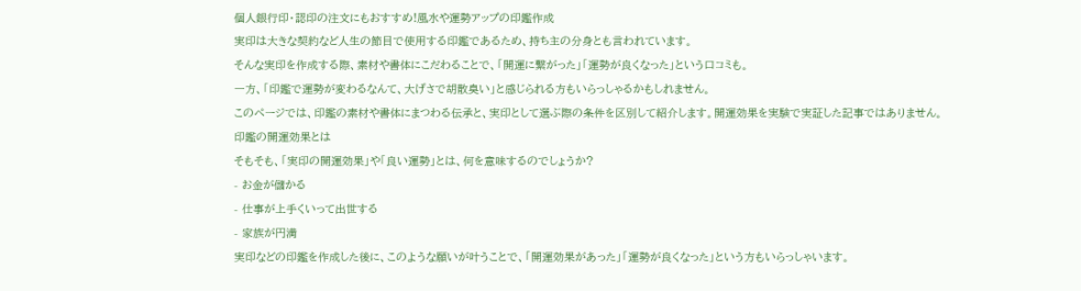個人銀行印・認印の注文にもおすすめ!風水や運勢アップの印鑑作成
実印は大きな契約など人生の節目で使用する印鑑であるため、持ち主の分身とも言われています。
そんな実印を作成する際、素材や書体にこだわることで、「開運に繋がった」「運勢が良くなった」という口コミも。
一方、「印鑑で運勢が変わるなんて、大げさで胡散臭い」と感じられる方もいらっしゃるかもしれません。
このページでは、印鑑の素材や書体にまつわる伝承と、実印として選ぶ際の条件を区別して紹介します。開運効果を実験で実証した記事ではありません。
印鑑の開運効果とは
そもそも、「実印の開運効果」や「良い運勢」とは、何を意味するのでしょうか?
- お金が儲かる
- 仕事が上手くいって出世する
- 家族が円満
実印などの印鑑を作成した後に、このような願いが叶うことで、「開運効果があった」「運勢が良くなった」という方もいらっしゃいます。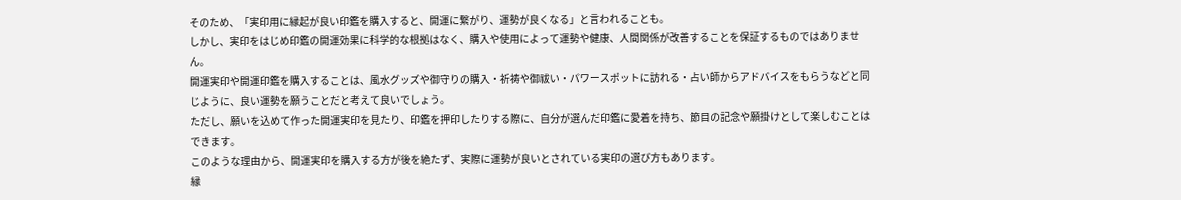そのため、「実印用に縁起が良い印鑑を購入すると、開運に繋がり、運勢が良くなる」と言われることも。
しかし、実印をはじめ印鑑の開運効果に科学的な根拠はなく、購入や使用によって運勢や健康、人間関係が改善することを保証するものではありません。
開運実印や開運印鑑を購入することは、風水グッズや御守りの購入・祈祷や御祓い・パワースポットに訪れる・占い師からアドバイスをもらうなどと同じように、良い運勢を願うことだと考えて良いでしょう。
ただし、願いを込めて作った開運実印を見たり、印鑑を押印したりする際に、自分が選んだ印鑑に愛着を持ち、節目の記念や願掛けとして楽しむことはできます。
このような理由から、開運実印を購入する方が後を絶たず、実際に運勢が良いとされている実印の選び方もあります。
縁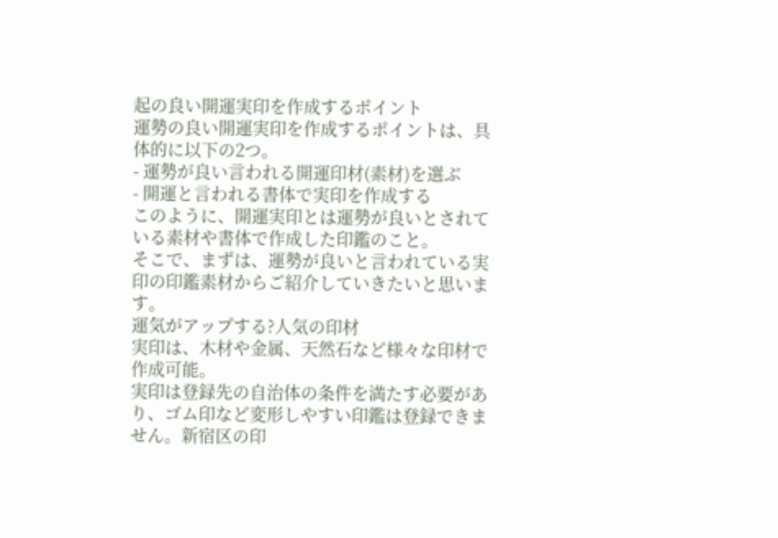起の良い開運実印を作成するポイント
運勢の良い開運実印を作成するポイントは、具体的に以下の2つ。
- 運勢が良い言われる開運印材(素材)を選ぶ
- 開運と言われる書体で実印を作成する
このように、開運実印とは運勢が良いとされている素材や書体で作成した印鑑のこと。
そこで、まずは、運勢が良いと言われている実印の印鑑素材からご紹介していきたいと思います。
運気がアップする?人気の印材
実印は、木材や金属、天然石など様々な印材で作成可能。
実印は登録先の自治体の条件を満たす必要があり、ゴム印など変形しやすい印鑑は登録できません。新宿区の印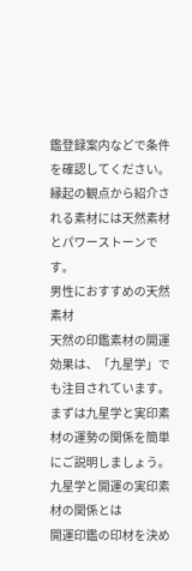鑑登録案内などで条件を確認してください。縁起の観点から紹介される素材には天然素材とパワーストーンです。
男性におすすめの天然素材
天然の印鑑素材の開運効果は、「九星学」でも注目されています。まずは九星学と実印素材の運勢の関係を簡単にご説明しましょう。
九星学と開運の実印素材の関係とは
開運印鑑の印材を決め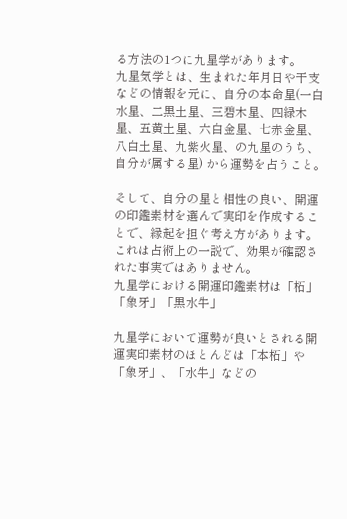る方法の1つに九星学があります。
九星気学とは、生まれた年月日や干支などの情報を元に、自分の本命星(一白水星、二黒土星、三碧木星、四緑木星、五黄土星、六白金星、七赤金星、八白土星、九紫火星、の九星のうち、自分が属する星) から運勢を占うこと。

そして、自分の星と相性の良い、開運の印鑑素材を選んで実印を作成することで、縁起を担ぐ考え方があります。これは占術上の一説で、効果が確認された事実ではありません。
九星学における開運印鑑素材は「柘」「象牙」「黒水牛」

九星学において運勢が良いとされる開運実印素材のほとんどは「本柘」や「象牙」、「水牛」などの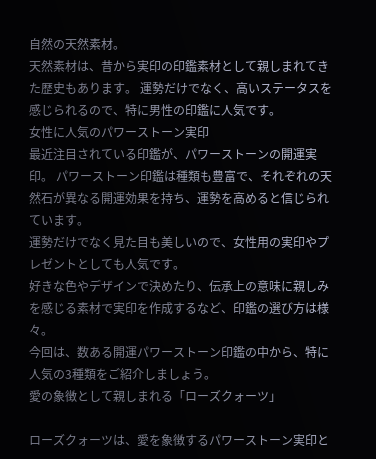自然の天然素材。
天然素材は、昔から実印の印鑑素材として親しまれてきた歴史もあります。 運勢だけでなく、高いステータスを感じられるので、特に男性の印鑑に人気です。
女性に人気のパワーストーン実印
最近注目されている印鑑が、パワーストーンの開運実印。 パワーストーン印鑑は種類も豊富で、それぞれの天然石が異なる開運効果を持ち、運勢を高めると信じられています。
運勢だけでなく見た目も美しいので、女性用の実印やプレゼントとしても人気です。
好きな色やデザインで決めたり、伝承上の意味に親しみを感じる素材で実印を作成するなど、印鑑の選び方は様々。
今回は、数ある開運パワーストーン印鑑の中から、特に人気の3種類をご紹介しましょう。
愛の象徴として親しまれる「ローズクォーツ」

ローズクォーツは、愛を象徴するパワーストーン実印と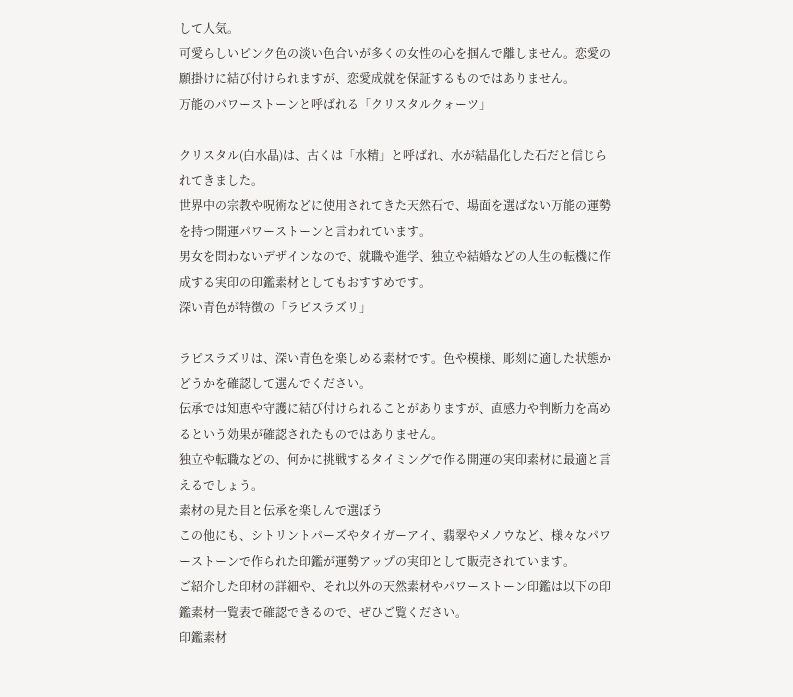して人気。
可愛らしいピンク色の淡い色合いが多くの女性の心を掴んで離しません。恋愛の願掛けに結び付けられますが、恋愛成就を保証するものではありません。
万能のパワーストーンと呼ばれる「クリスタルクォーツ」

クリスタル(白水晶)は、古くは「水精」と呼ばれ、水が結晶化した石だと信じられてきました。
世界中の宗教や呪術などに使用されてきた天然石で、場面を選ばない万能の運勢を持つ開運パワーストーンと言われています。
男女を問わないデザインなので、就職や進学、独立や結婚などの人生の転機に作成する実印の印鑑素材としてもおすすめです。
深い青色が特徴の「ラピスラズリ」

ラピスラズリは、深い青色を楽しめる素材です。色や模様、彫刻に適した状態かどうかを確認して選んでください。
伝承では知恵や守護に結び付けられることがありますが、直感力や判断力を高めるという効果が確認されたものではありません。
独立や転職などの、何かに挑戦するタイミングで作る開運の実印素材に最適と言えるでしょう。
素材の見た目と伝承を楽しんで選ぼう
この他にも、シトリントパーズやタイガーアイ、翡翠やメノウなど、様々なパワーストーンで作られた印鑑が運勢アップの実印として販売されています。
ご紹介した印材の詳細や、それ以外の天然素材やパワーストーン印鑑は以下の印鑑素材一覧表で確認できるので、ぜひご覧ください。
印鑑素材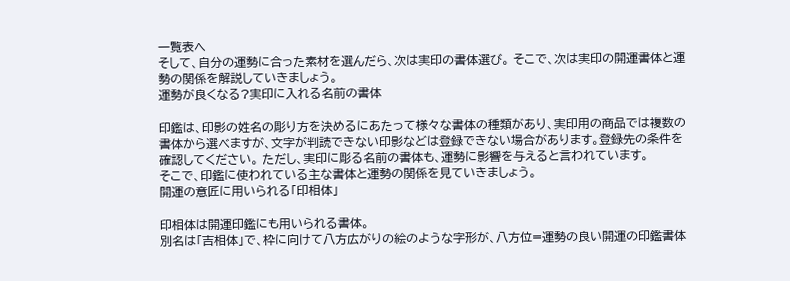一覧表へ
そして、自分の運勢に合った素材を選んだら、次は実印の書体選び。 そこで、次は実印の開運書体と運勢の関係を解説していきましょう。
運勢が良くなる?実印に入れる名前の書体

印鑑は、印影の姓名の彫り方を決めるにあたって様々な書体の種類があり、実印用の商品では複数の書体から選べますが、文字が判読できない印影などは登録できない場合があります。登録先の条件を確認してください。 ただし、実印に彫る名前の書体も、運勢に影響を与えると言われています。
そこで、印鑑に使われている主な書体と運勢の関係を見ていきましょう。
開運の意匠に用いられる「印相体」

印相体は開運印鑑にも用いられる書体。
別名は「吉相体」で、枠に向けて八方広がりの絵のような字形が、八方位=運勢の良い開運の印鑑書体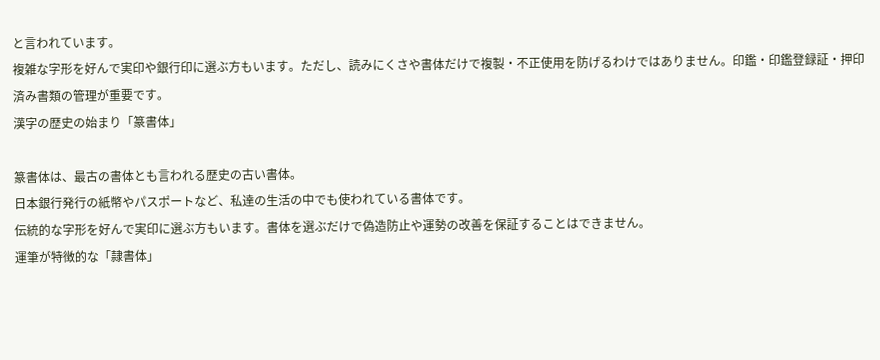と言われています。
複雑な字形を好んで実印や銀行印に選ぶ方もいます。ただし、読みにくさや書体だけで複製・不正使用を防げるわけではありません。印鑑・印鑑登録証・押印済み書類の管理が重要です。
漢字の歴史の始まり「篆書体」

篆書体は、最古の書体とも言われる歴史の古い書体。
日本銀行発行の紙幣やパスポートなど、私達の生活の中でも使われている書体です。
伝統的な字形を好んで実印に選ぶ方もいます。書体を選ぶだけで偽造防止や運勢の改善を保証することはできません。
運筆が特徴的な「隷書体」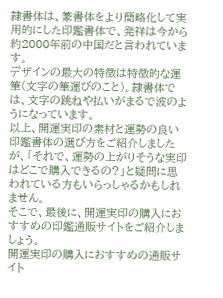隷書体は、篆書体をより簡略化して実用的にした印鑑書体で、発祥は今から約2000年前の中国だと言われています。
デザインの最大の特徴は特徴的な運筆(文字の筆運びのこと)。隷書体では、文字の跳ねや払いがまるで波のようになっています。
以上、開運実印の素材と運勢の良い印鑑書体の選び方をご紹介しましたが、「それで、運勢の上がりそうな実印はどこで購入できるの?」と疑問に思われている方もいらっしゃるかもしれません。
そこで、最後に、開運実印の購入におすすめの印鑑通販サイトをご紹介しましょう。
開運実印の購入におすすめの通販サイト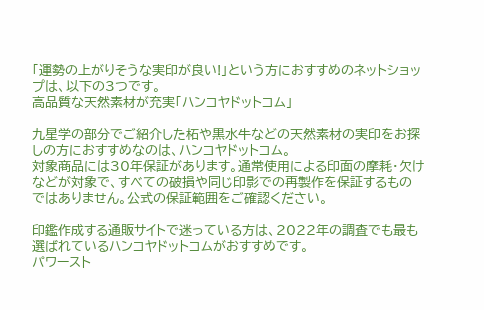「運勢の上がりそうな実印が良い!」という方におすすめのネットショップは、以下の3つです。
高品質な天然素材が充実「ハンコヤドットコム」

九星学の部分でご紹介した柘や黒水牛などの天然素材の実印をお探しの方におすすめなのは、ハンコヤドットコム。
対象商品には30年保証があります。通常使用による印面の摩耗・欠けなどが対象で、すべての破損や同じ印影での再製作を保証するものではありません。公式の保証範囲をご確認ください。

印鑑作成する通販サイトで迷っている方は、2022年の調査でも最も選ばれているハンコヤドットコムがおすすめです。
パワースト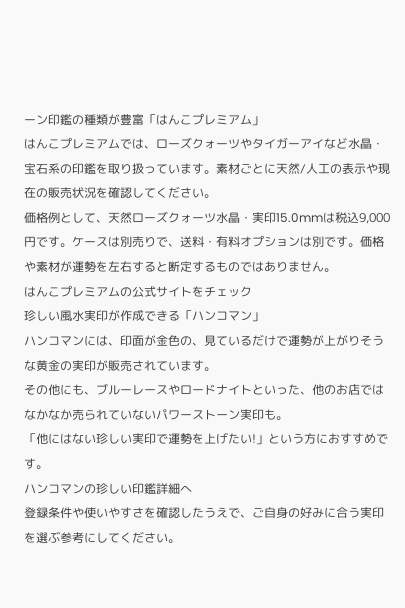ーン印鑑の種類が豊富「はんこプレミアム」
はんこプレミアムでは、ローズクォーツやタイガーアイなど水晶・宝石系の印鑑を取り扱っています。素材ごとに天然/人工の表示や現在の販売状況を確認してください。
価格例として、天然ローズクォーツ水晶・実印15.0mmは税込9,000円です。ケースは別売りで、送料・有料オプションは別です。価格や素材が運勢を左右すると断定するものではありません。
はんこプレミアムの公式サイトをチェック
珍しい風水実印が作成できる「ハンコマン」
ハンコマンには、印面が金色の、見ているだけで運勢が上がりそうな黄金の実印が販売されています。
その他にも、ブルーレースやロードナイトといった、他のお店ではなかなか売られていないパワーストーン実印も。
「他にはない珍しい実印で運勢を上げたい!」という方におすすめです。
ハンコマンの珍しい印鑑詳細へ
登録条件や使いやすさを確認したうえで、ご自身の好みに合う実印を選ぶ参考にしてください。